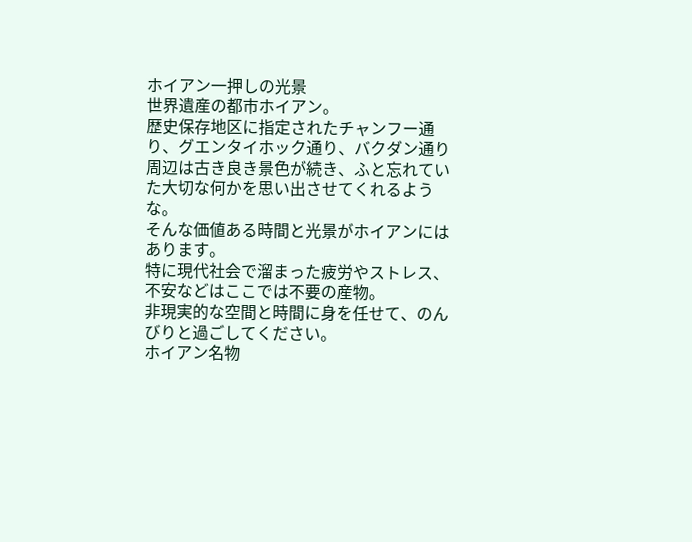ホイアン一押しの光景
世界遺産の都市ホイアン。
歴史保存地区に指定されたチャンフー通り、グエンタイホック通り、バクダン通り周辺は古き良き景色が続き、ふと忘れていた大切な何かを思い出させてくれるような。
そんな価値ある時間と光景がホイアンにはあります。
特に現代社会で溜まった疲労やストレス、不安などはここでは不要の産物。
非現実的な空間と時間に身を任せて、のんびりと過ごしてください。
ホイアン名物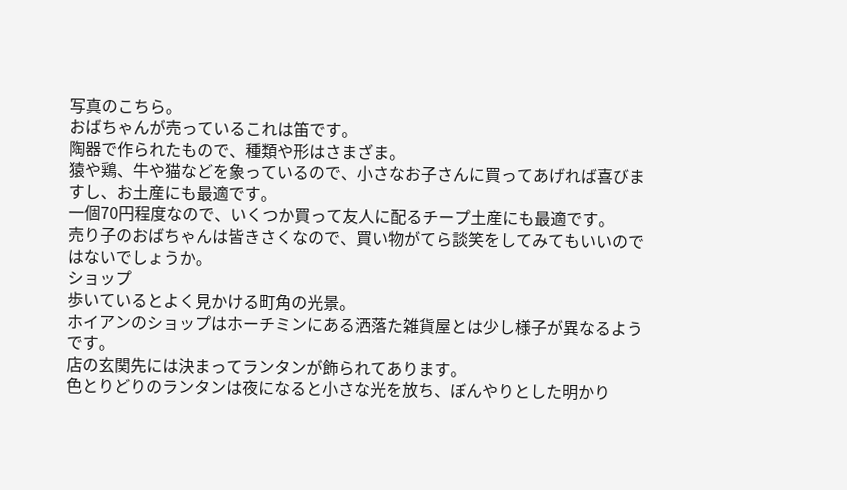写真のこちら。
おばちゃんが売っているこれは笛です。
陶器で作られたもので、種類や形はさまざま。
猿や鶏、牛や猫などを象っているので、小さなお子さんに買ってあげれば喜びますし、お土産にも最適です。
一個70円程度なので、いくつか買って友人に配るチープ土産にも最適です。
売り子のおばちゃんは皆きさくなので、買い物がてら談笑をしてみてもいいのではないでしょうか。
ショップ
歩いているとよく見かける町角の光景。
ホイアンのショップはホーチミンにある洒落た雑貨屋とは少し様子が異なるようです。
店の玄関先には決まってランタンが飾られてあります。
色とりどりのランタンは夜になると小さな光を放ち、ぼんやりとした明かり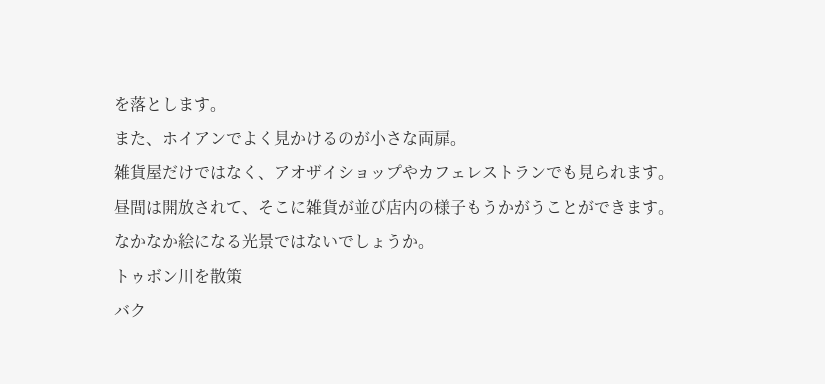を落とします。
また、ホイアンでよく見かけるのが小さな両扉。
雑貨屋だけではなく、アオザイショップやカフェレストランでも見られます。
昼間は開放されて、そこに雑貨が並び店内の様子もうかがうことができます。
なかなか絵になる光景ではないでしょうか。
トゥボン川を散策
バク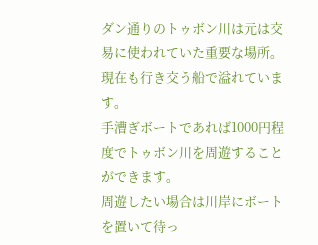ダン通りのトゥボン川は元は交易に使われていた重要な場所。
現在も行き交う船で溢れています。
手漕ぎボートであれば1000円程度でトゥボン川を周遊することができます。
周遊したい場合は川岸にボートを置いて待っ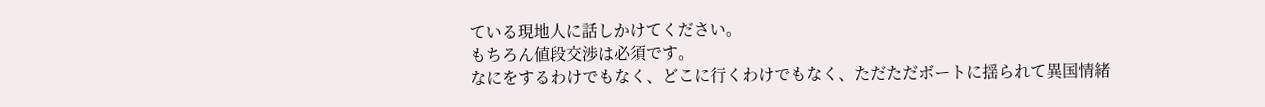ている現地人に話しかけてください。
もちろん値段交渉は必須です。
なにをするわけでもなく、どこに行くわけでもなく、ただただボートに揺られて異国情緒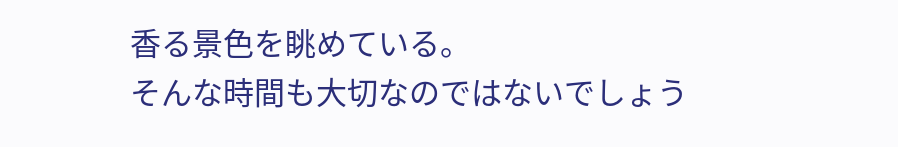香る景色を眺めている。
そんな時間も大切なのではないでしょう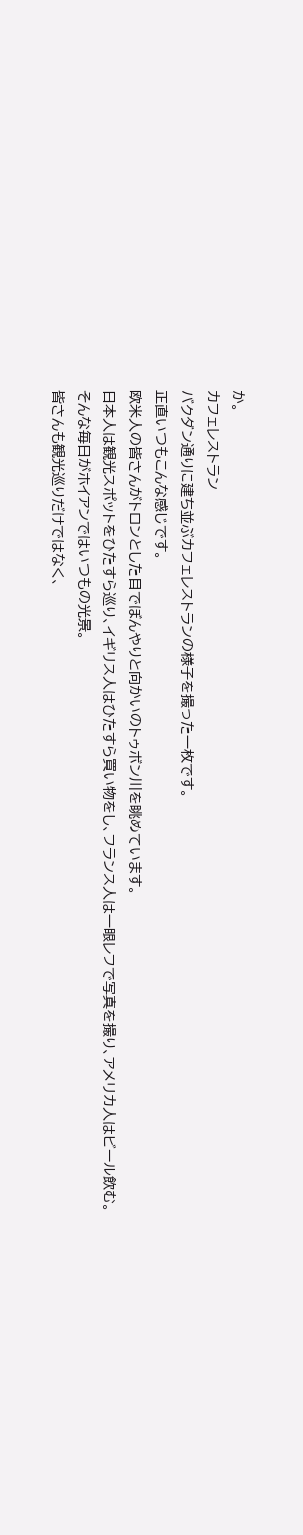か。
カフェレストラン
バクダン通りに建ち並ぶカフェレストランの様子を撮った一枚です。
正直いつもこんな感じです。
欧米人の皆さんがトロンとした目でぼんやりと向かいのトゥボン川を眺めています。
日本人は観光スポットをひたすら巡り、イギリス人はひたすら買い物をし、フランス人は一眼レフで写真を撮り、アメリカ人はビール飲む。
そんな毎日がホイアンではいつもの光景。
皆さんも観光巡りだけではなく、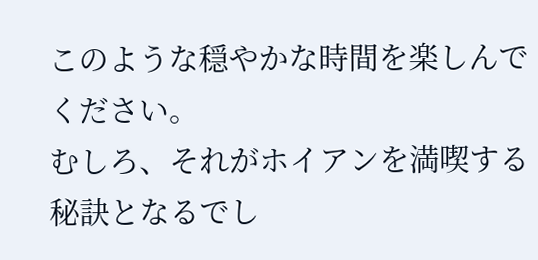このような穏やかな時間を楽しんでください。
むしろ、それがホイアンを満喫する秘訣となるでし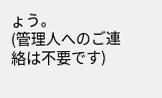ょう。
(管理人へのご連絡は不要です)